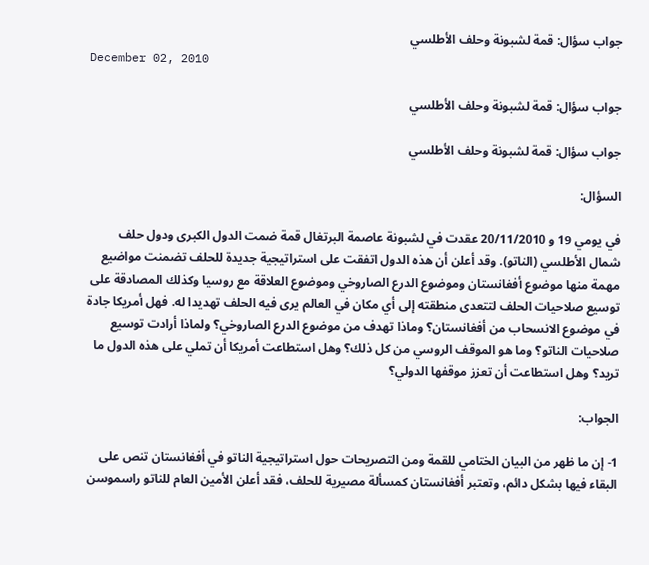جواب سؤال: قمة لشبونة وحلف الأطلسي
December 02, 2010

جواب سؤال: قمة لشبونة وحلف الأطلسي

جواب سؤال: قمة لشبونة وحلف الأطلسي

السؤال:

في يومي 19 و 20/11/2010 عقدت في لشبونة عاصمة البرتغال قمة ضمت الدول الكبرى ودول حلف شمال الأطلسي (الناتو). وقد أعلن أن هذه الدول اتفقت على استراتيجية جديدة للحلف تضمنت مواضيع مهمة منها موضوع أفغانستان وموضوع الدرع الصاروخي وموضوع العلاقة مع روسيا وكذلك المصادقة على توسيع صلاحيات الحلف لتتعدى منطقته إلى أي مكان في العالم يرى فيه الحلف تهديدا له. فهل أمريكا جادة في موضوع الانسحاب من أفغانستان؟ وماذا تهدف من موضوع الدرع الصاروخي؟ ولماذا أرادت توسيع صلاحيات الناتو؟ وما هو الموقف الروسي من كل ذلك؟ وهل استطاعت أمريكا أن تملي على هذه الدول ما تريد؟ وهل استطاعت أن تعزز موقفها الدولي؟

الجواب:

1- إن ما ظهر من البيان الختامي للقمة ومن التصريحات حول استراتيجية الناتو في أفغانستان تنص على البقاء فيها بشكل دائم، وتعتبر أفغانستان كمسألة مصيرية للحلف، فقد أعلن الأمين العام للناتو راسموسن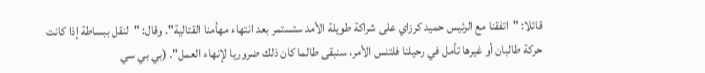قائلا: "اتفقنا مع الرئيس حميد كرزاي على شراكة طويلة الأمد ستستمر بعد انتهاء مهأمنا القتالية". وقال: "لنقل ببساطة إذا كانت حركة طالبان أو غيرها تأمل في رحيلنا فلتنس الأمر، سنبقى طالما كان ذلك ضروريا لإنهاء العمل". (بي بي سي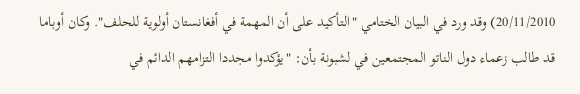20/11/2010) وقد ورد في البيان الختامي "التأكيد على أن المهمة في أفغانستان أولوية للحلف". وكان أوباما قد طالب زعماء دول الناتو المجتمعين في لشبونة بأن: "يؤكدوا مجددا التزامهم الدائم في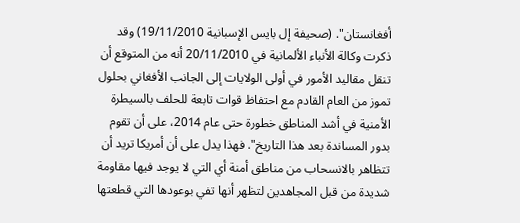أفغانستان". (صحيفة إل بايس الإسبانية 19/11/2010) وقد ذكرت وكالة الأنباء الألمانية في 20/11/2010 أنه من المتوقع أن تنقل مقاليد الأمور في أولى الولايات إلى الجانب الأفغاني بحلول تموز من العام القادم مع احتفاظ قوات تابعة للحلف بالسيطرة الأمنية في أشد المناطق خطورة حتى عام 2014، على أن تقوم بدور المساندة بعد هذا التاريخ". فهذا يدل على أن أمريكا تريد أن تتظاهر بالانسحاب من مناطق أمنة أي التي لا يوجد فيها مقاومة شديدة من قبل المجاهدين لتظهر أنها تفي بوعودها التي قطعتها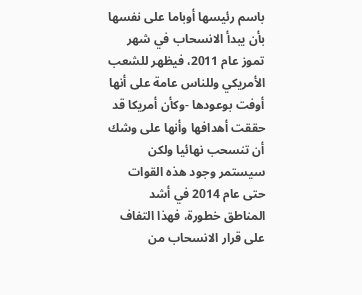باسم رئيسها أوباما على نفسها بأن يبدأ الانسحاب في شهر تموز عام 2011، فيظهر للشعب الأمريكي وللناس عامة على أنها أوفت بوعودها -وكأن أمريكا قد حققت أهدافها وأنها على وشك أن تنسحب نهائيا ولكن سيستمر وجود هذه القوات حتى عام 2014 في أشد المناطق خطورة، فهذا التفاف على قرار الانسحاب من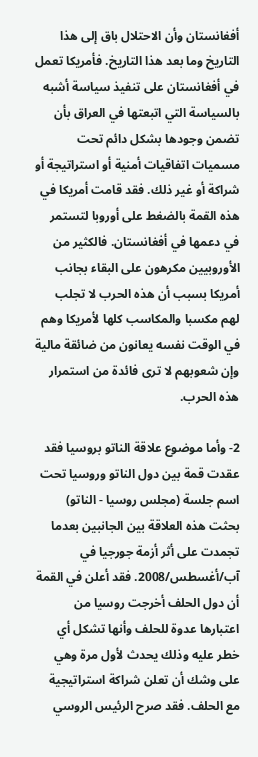أفغانستان وأن الاحتلال باق إلى هذا التاريخ وما بعد هذا التاريخ. فأمريكا تعمل في أفغانستان على تنفيذ سياسة أشبه بالسياسة التي اتبعتها في العراق بأن تضمن وجودها بشكل دائم تحت مسميات اتفاقيات أمنية أو استراتيجة أو شراكة أو غير ذلك. فقد قامت أمريكا في هذه القمة بالضغط على أوروبا لتستمر في دعمها في أفغانستان. فالكثير من الأوروبيين مكرهون على البقاء بجانب أمريكا بسبب أن هذه الحرب لا تجلب لهم مكسبا والمكاسب كلها لأمريكا وهم في الوقت نفسه يعانون من ضائقة مالية وإن شعوبهم لا ترى فائدة من استمرار هذه الحرب.

2- وأما موضوع علاقة الناتو بروسيا فقد عقدت قمة بين دول الناتو وروسيا تحت اسم جلسة (مجلس روسيا - الناتو) بحثت هذه العلاقة بين الجانبين بعدما تجمدت على أثر أزمة جورجيا في آب/أغسطس/2008. فقد أعلن في القمة أن دول الحلف أخرجت روسيا من اعتبارها عدوة للحلف وأنها تشكل أي خطر عليه وذلك يحدث لأول مرة وهي على وشك أن تعلن شراكة استراتيجية مع الحلف. فقد صرح الرئيس الروسي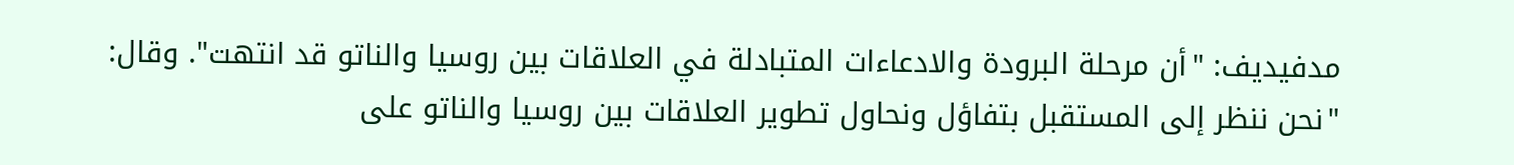مدفيديف: "أن مرحلة البرودة والادعاءات المتبادلة في العلاقات بين روسيا والناتو قد انتهت". وقال: "نحن ننظر إلى المستقبل بتفاؤل ونحاول تطوير العلاقات بين روسيا والناتو على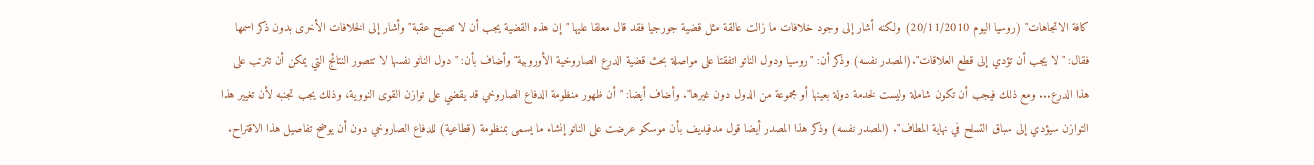كافة الاتجاهات" (روسيا اليوم 20/11/2010) ولكنه أشار إلى وجود خلافات ما زالت عالقة مثل قضية جورجيا فقد قال معلقا عليها "إن هذه القضية يجب أن لا تصبح عقبة" وأشار إلى الخلافات الأخرى بدون ذكر اسمها فقال: "لا يجب أن تؤدي إلى قطع العلاقات".(المصدر نفسه) وذكر أن: "روسيا ودول الناتو اتفقتا على مواصلة بحث قضية الدرع الصاروخية الأوروبية" وأضاف بأن: "دول الناتو نفسها لا تتصور النتائج التي يمكن أن تترتب على هذا الدرع... ومع ذلك فيجب أن تكون شاملة وليست لخدمة دولة بعينها أو مجموعة من الدول دون غيرها". وأضاف أيضا: "أن ظهور منظومة الدفاع الصاروخي قد يقضي على توازن القوى النووية، وذلك يجب تجنبه لأن تغيير هذا التوازن سيؤدي إلى سباق التسلح في نهاية المطاف". (المصدر نفسه) وذكر هذا المصدر أيضا قول مدفيديف بأن موسكو عرضت على الناتو إنشاء ما يسمى بمنظومة (قطاعية) للدفاع الصاروخي دون أن يوضح تفاصيل هذا الاقتراح.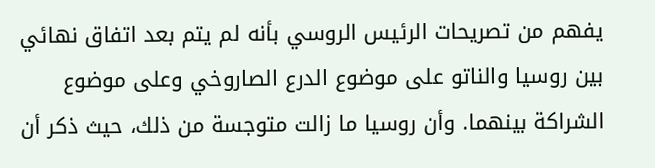يفهم من تصريحات الرئيس الروسي بأنه لم يتم بعد اتفاق نهائي بين روسيا والناتو على موضوع الدرع الصاروخي وعلى موضوع الشراكة بينهما. وأن روسيا ما زالت متوجسة من ذلك، حيث ذكر أن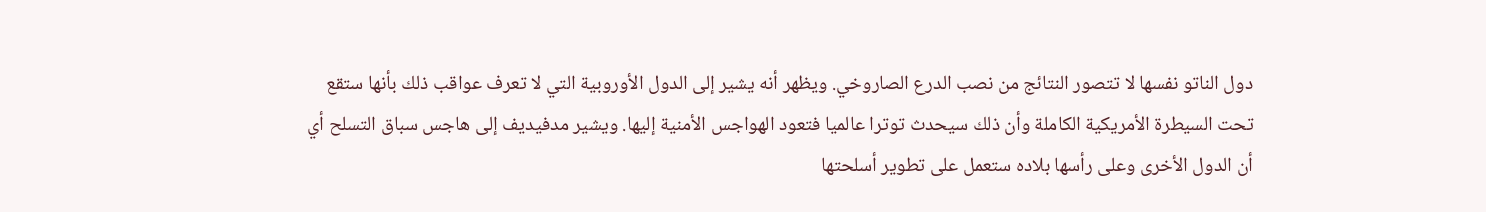دول الناتو نفسها لا تتصور النتائج من نصب الدرع الصاروخي. ويظهر أنه يشير إلى الدول الأوروبية التي لا تعرف عواقب ذلك بأنها ستقع تحت السيطرة الأمريكية الكاملة وأن ذلك سيحدث توترا عالميا فتعود الهواجس الأمنية إليها. ويشير مدفيديف إلى هاجس سباق التسلح أي أن الدول الأخرى وعلى رأسها بلاده ستعمل على تطوير أسلحتها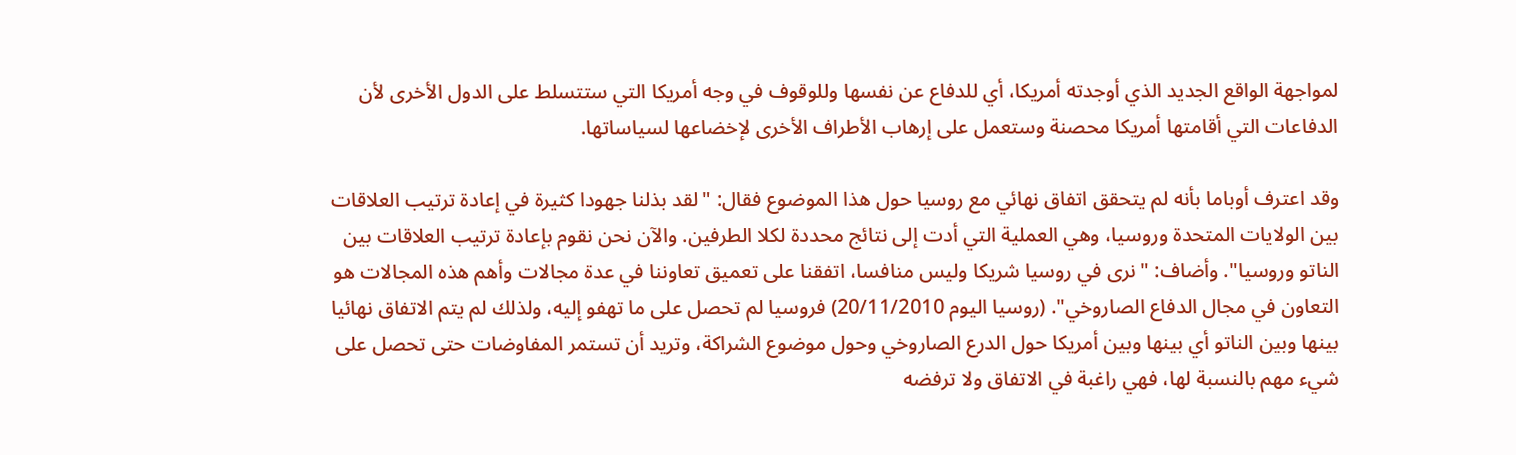لمواجهة الواقع الجديد الذي أوجدته أمريكا، أي للدفاع عن نفسها وللوقوف في وجه أمريكا التي ستتسلط على الدول الأخرى لأن الدفاعات التي أقامتها أمريكا محصنة وستعمل على إرهاب الأطراف الأخرى لإخضاعها لسياساتها.

وقد اعترف أوباما بأنه لم يتحقق اتفاق نهائي مع روسيا حول هذا الموضوع فقال: "لقد بذلنا جهودا كثيرة في إعادة ترتيب العلاقات بين الولايات المتحدة وروسيا، وهي العملية التي أدت إلى نتائج محددة لكلا الطرفين. والآن نحن نقوم بإعادة ترتيب العلاقات بين الناتو وروسيا". وأضاف: "نرى في روسيا شريكا وليس منافسا، اتفقنا على تعميق تعاوننا في عدة مجالات وأهم هذه المجالات هو التعاون في مجال الدفاع الصاروخي". (روسيا اليوم 20/11/2010) فروسيا لم تحصل على ما تهفو إليه، ولذلك لم يتم الاتفاق نهائيا بينها وبين الناتو أي بينها وبين أمريكا حول الدرع الصاروخي وحول موضوع الشراكة، وتريد أن تستمر المفاوضات حتى تحصل على شيء مهم بالنسبة لها، فهي راغبة في الاتفاق ولا ترفضه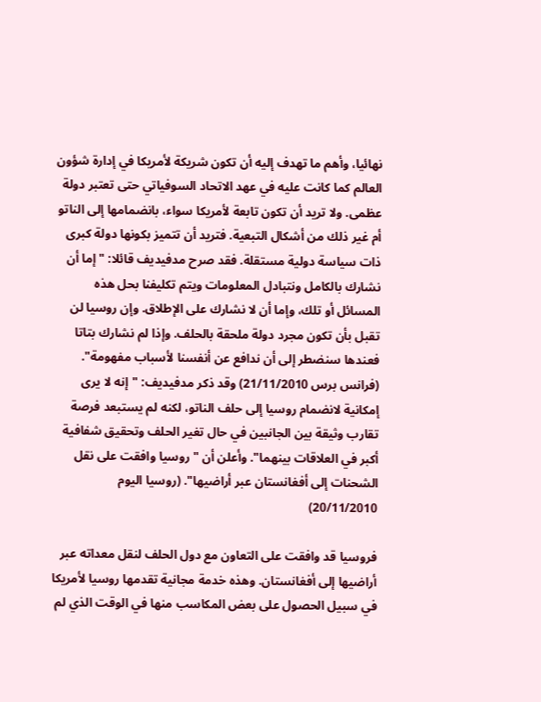نهائيا، وأهم ما تهدف إليه أن تكون شريكة لأمريكا في إدارة شؤون العالم كما كانت عليه في عهد الاتحاد السوفياتي حتى تعتبر دولة عظمى. ولا تريد أن تكون تابعة لأمريكا سواء، بانضمامها إلى الناتو أم غير ذلك من أشكال التبعية. فتريد أن تتميز بكونها دولة كبرى ذات سياسة دولية مستقلة. فقد صرح مدفيديف قائلا: "إما أن نشارك بالكامل ونتبادل المعلومات ويتم تكليفنا بحل هذه المسائل أو تلك، وإما أن لا نشارك على الإطلاق. وإن روسيا لن تقبل بأن تكون مجرد دولة ملحقة بالحلف. وإذا لم نشارك بتاتا فعندها سنضطر إلى أن ندافع عن أنفسنا لأسباب مفهومة". (فرانس برس 21/11/2010) وقد ذكر مدفيديف: "إنه لا يرى إمكانية لانضمام روسيا إلى حلف الناتو، لكنه لم يستبعد فرصة تقارب وثيقة بين الجانبين في حال تغير الحلف وتحقيق شفافية أكبر في العلاقات بينهما". وأعلن أن "روسيا وافقت على نقل الشحنات إلى أفغانستان عبر أراضيها". (روسيا اليوم 20/11/2010)

فروسيا قد وافقت على التعاون مع دول الحلف لنقل معداته عبر أراضيها إلى أفغانستان. وهذه خدمة مجانية تقدمها روسيا لأمريكا في سبيل الحصول على بعض المكاسب منها في الوقت الذي لم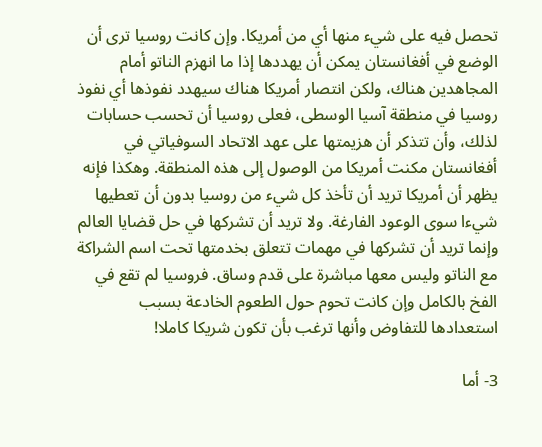تحصل فيه على شيء منها أي من أمريكا. وإن كانت روسيا ترى أن الوضع في أفغانستان يمكن أن يهددها إذا ما انهزم الناتو أمام المجاهدين هناك، ولكن انتصار أمريكا هناك سيهدد نفوذها أي نفوذ روسيا في منطقة آسيا الوسطى، فعلى روسيا أن تحسب حسابات لذلك، وأن تتذكر أن هزيمتها على عهد الاتحاد السوفياتي في أفغانستان مكنت أمريكا من الوصول إلى هذه المنطقة. وهكذا فإنه يظهر أن أمريكا تريد أن تأخذ كل شيء من روسيا بدون أن تعطيها شيءا سوى الوعود الفارغة. ولا تريد أن تشركها في حل قضايا العالم وإنما تريد أن تشركها في مهمات تتعلق بخدمتها تحت اسم الشراكة مع الناتو وليس معها مباشرة على قدم وساق. فروسيا لم تقع في الفخ بالكامل وإن كانت تحوم حول الطعوم الخادعة بسبب استعدادها للتفاوض وأنها ترغب بأن تكون شريكا كاملا!

3- أما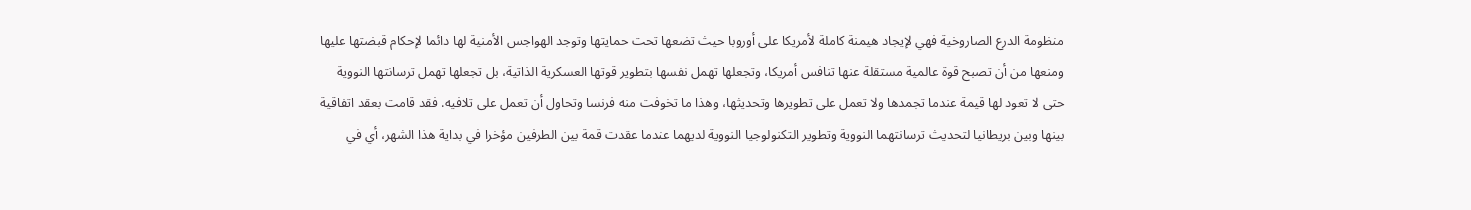منظومة الدرع الصاروخية فهي لإيجاد هيمنة كاملة لأمريكا على أوروبا حيث تضعها تحت حمايتها وتوجد الهواجس الأمنية لها دائما لإحكام قبضتها عليها ومنعها من أن تصبح قوة عالمية مستقلة عنها تنافس أمريكا، وتجعلها تهمل نفسها بتطوير قوتها العسكرية الذاتية، بل تجعلها تهمل ترسانتها النووية حتى لا تعود لها قيمة عندما تجمدها ولا تعمل على تطويرها وتحديثها، وهذا ما تخوفت منه فرنسا وتحاول أن تعمل على تلافيه. فقد قامت بعقد اتفاقية بينها وبين بريطانيا لتحديث ترسانتهما النووية وتطوير التكنولوجيا النووية لديهما عندما عقدت قمة بين الطرفين مؤخرا في بداية هذا الشهر، أي في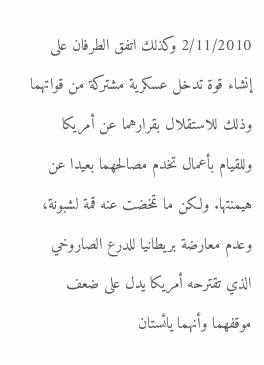2/11/2010 وكذلك اتفق الطرفان على إنشاء قوة تدخل عسكرية مشتركة من قواتهما وذلك للاستقلال بقرارهما عن أمريكا وللقيام بأعمال تخدم مصالحهما بعيدا عن هيمنتها. ولكن ما تمخضت عنه قمة لشبونة، وعدم معارضة بريطانيا للدرع الصاروخي الذي تقترحه أمريكا يدل على ضعف موقفهما وأنهما يائستان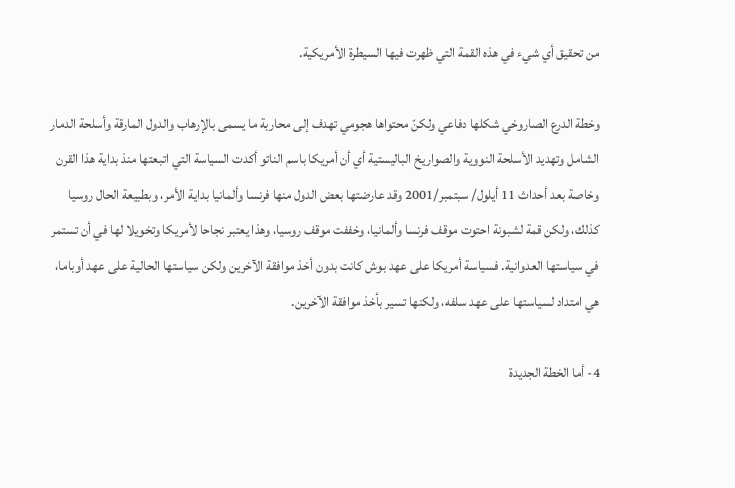من تحقيق أي شيء في هذه القمة التي ظهرت فيها السيطرة الأمريكية.

وخطة الدرع الصاروخي شكلها دفاعي ولكنّ محتواها هجومي تهدف إلى محاربة ما يسمى بالإرهاب والدول المارقة وأسلحة الدمار الشامل وتهديد الأسلحة النووية والصواريخ الباليستية أي أن أمريكا باسم الناتو أكدت السياسة التي اتبعتها منذ بداية هذا القرن وخاصة بعد أحداث 11 أيلول/ سبتمبر/2001 وقد عارضتها بعض الدول منها فرنسا وألمانيا بداية الأمر، وبطبيعة الحال روسيا كذلك، ولكن قمة لشبونة احتوت موقف فرنسا وألمانيا، وخففت موقف روسيا، وهذا يعتبر نجاحا لأمريكا وتخويلا لها في أن تستمر في سياستها العدوانية. فسياسة أمريكا على عهد بوش كانت بدون أخذ موافقة الآخرين ولكن سياستها الحالية على عهد أوباما، هي امتداد لسياستها على عهد سلفه، ولكنها تسير بأخذ موافقة الآخرين.

4- أما الخطة الجديدة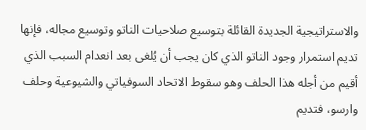والاستراتيجية الجديدة القائلة بتوسيع صلاحيات الناتو وتوسيع مجاله، فإنها تديم استمرار وجود الناتو الذي كان يجب أن يُلغى بعد انعدام السبب الذي أقيم من أجله هذا الحلف وهو سقوط الاتحاد السوفياتي والشيوعية وحلف وارسو، فتديم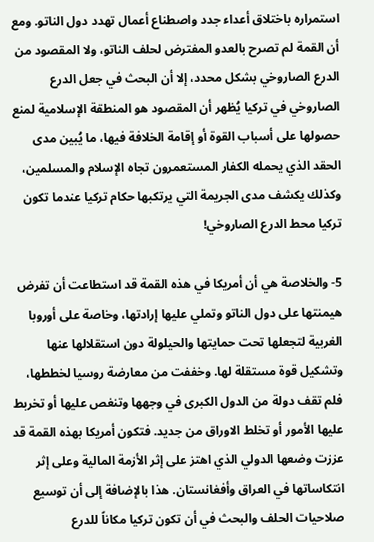استمراره باختلاق أعداء جدد واصطناع أعمال تهدد دول الناتو. ومع أن القمة لم تصرح بالعدو المفترض لحلف الناتو، ولا المقصود من الدرع الصاروخي بشكل محدد، إلا أن البحث في جعل الدرع الصاروخي في تركيا يُظهر أن المقصود هو المنطقة الإسلامية لمنع حصولها على أسباب القوة أو إقامة الخلافة فيها، ما يُبين مدى الحقد الذي يحمله الكفار المستعمرون تجاه الإسلام والمسلمين، وكذلك يكشف مدى الجريمة التي يرتكبها حكام تركيا عندما تكون تركيا محط الدرع الصاروخي!

5- والخلاصة هي أن أمريكا في هذه القمة قد استطاعت أن تفرض هيمنتها على دول الناتو وتملي عليها إرادتها، وخاصة على أوروبا الغربية لتجعلها تحت حمايتها والحيلولة دون استقلالها عنها وتشكيل قوة مستقلة لها. وخففت من معارضة روسيا لخططها، فلم تقف دولة من الدول الكبرى في وجهها وتنغص عليها أو تخربط عليها الأمور أو تخلط الاوراق من جديد. فتكون أمريكا بهذه القمة قد عززت وضعها الدولي الذي اهتز على إثر الأزمة المالية وعلى إثر انتكاساتها في العراق وأفغانستان. هذا بالإضافة إلى أن توسيع صلاحيات الحلف والبحث في أن تكون تركيا مكاناً للدرع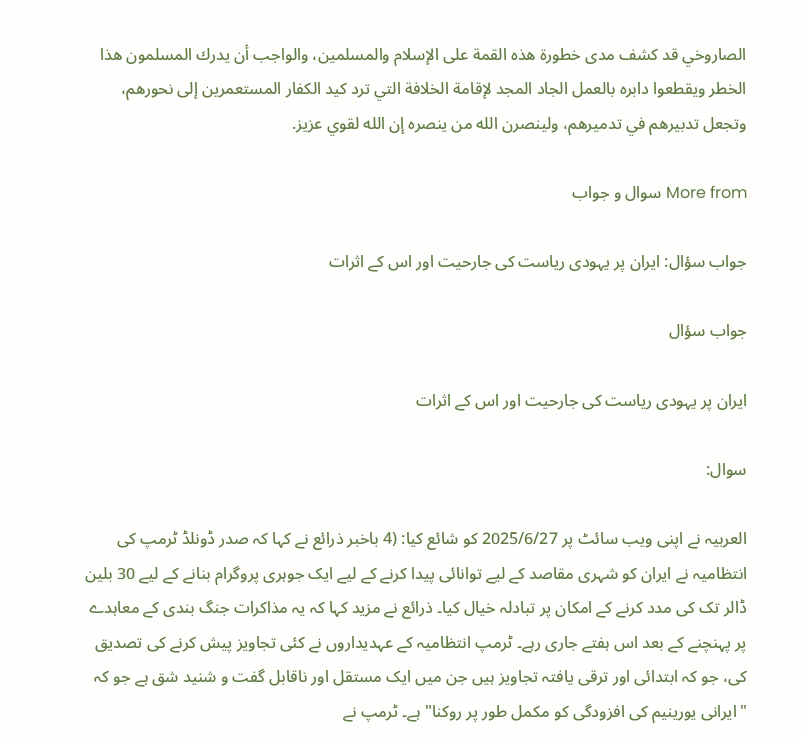الصاروخي قد كشف مدى خطورة هذه القمة على الإسلام والمسلمين، والواجب أن يدرك المسلمون هذا الخطر ويقطعوا دابره بالعمل الجاد المجد لإقامة الخلافة التي ترد كيد الكفار المستعمرين إلى نحورهم، وتجعل تدبيرهم في تدميرهم، ولينصرن الله من ينصره إن الله لقوي عزيز.

More from سوال و جواب

جواب سؤال: ایران پر یہودی ریاست کی جارحیت اور اس کے اثرات

جواب سؤال

ایران پر یہودی ریاست کی جارحیت اور اس کے اثرات

سوال:

العربیہ نے اپنی ویب سائٹ پر 2025/6/27 کو شائع کیا: (4 باخبر ذرائع نے کہا کہ صدر ڈونلڈ ٹرمپ کی انتظامیہ نے ایران کو شہری مقاصد کے لیے توانائی پیدا کرنے کے لیے ایک جوہری پروگرام بنانے کے لیے 30 بلین ڈالر تک کی مدد کرنے کے امکان پر تبادلہ خیال کیا۔ ذرائع نے مزید کہا کہ یہ مذاکرات جنگ بندی کے معاہدے پر پہنچنے کے بعد اس ہفتے جاری رہے۔ ٹرمپ انتظامیہ کے عہدیداروں نے کئی تجاویز پیش کرنے کی تصدیق کی، جو کہ ابتدائی اور ترقی یافتہ تجاویز ہیں جن میں ایک مستقل اور ناقابل گفت و شنید شق ہے جو کہ "ایرانی یورینیم کی افزودگی کو مکمل طور پر روکنا" ہے۔ ٹرمپ نے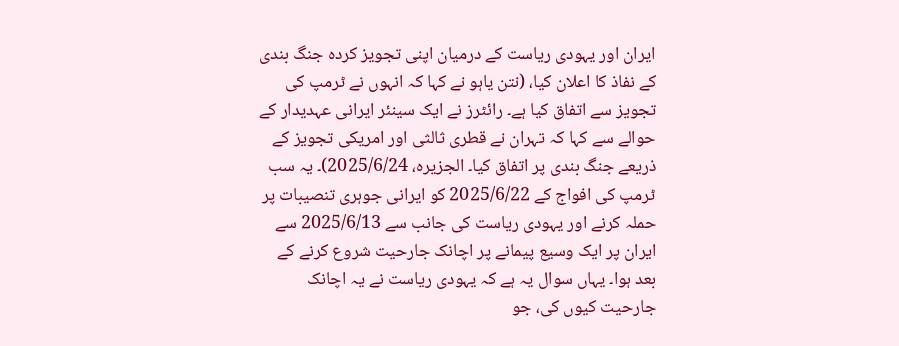ایران اور یہودی ریاست کے درمیان اپنی تجویز کردہ جنگ بندی کے نفاذ کا اعلان کیا، (نتن یاہو نے کہا کہ انہوں نے ٹرمپ کی تجویز سے اتفاق کیا ہے۔ رائٹرز نے ایک سینئر ایرانی عہدیدار کے حوالے سے کہا کہ تہران نے قطری ثالثی اور امریکی تجویز کے ذریعے جنگ بندی پر اتفاق کیا۔ الجزیرہ، 2025/6/24)۔ یہ سب ٹرمپ کی افواج کے 2025/6/22 کو ایرانی جوہری تنصیبات پر حملہ کرنے اور یہودی ریاست کی جانب سے 2025/6/13 سے ایران پر ایک وسیع پیمانے پر اچانک جارحیت شروع کرنے کے بعد ہوا۔ یہاں سوال یہ ہے کہ یہودی ریاست نے یہ اچانک جارحیت کیوں کی، جو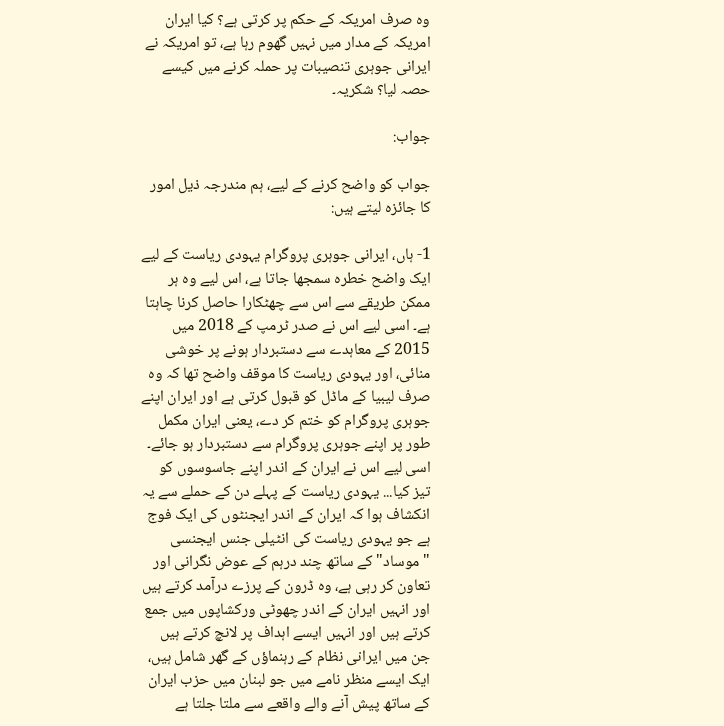وہ صرف امریکہ کے حکم پر کرتی ہے؟ کیا ایران امریکہ کے مدار میں نہیں گھوم رہا ہے، تو امریکہ نے ایرانی جوہری تنصیبات پر حملہ کرنے میں کیسے حصہ لیا؟ شکریہ۔

جواب:

جواب کو واضح کرنے کے لیے، ہم مندرجہ ذیل امور کا جائزہ لیتے ہیں:

1- ہاں، ایرانی جوہری پروگرام یہودی ریاست کے لیے ایک واضح خطرہ سمجھا جاتا ہے، اس لیے وہ ہر ممکن طریقے سے اس سے چھٹکارا حاصل کرنا چاہتا ہے۔ اسی لیے اس نے صدر ٹرمپ کے 2018 میں 2015 کے معاہدے سے دستبردار ہونے پر خوشی منائی، اور یہودی ریاست کا موقف واضح تھا کہ وہ صرف لیبیا کے ماڈل کو قبول کرتی ہے اور ایران اپنے جوہری پروگرام کو ختم کر دے، یعنی ایران مکمل طور پر اپنے جوہری پروگرام سے دستبردار ہو جائے۔ اسی لیے اس نے ایران کے اندر اپنے جاسوسوں کو تیز کیا... یہودی ریاست کے پہلے دن کے حملے سے یہ انکشاف ہوا کہ ایران کے اندر ایجنٹوں کی ایک فوج ہے جو یہودی ریاست کی انٹیلی جنس ایجنسی "موساد" کے ساتھ چند درہم کے عوض نگرانی اور تعاون کر رہی ہے، وہ ڈرون کے پرزے درآمد کرتے ہیں اور انہیں ایران کے اندر چھوٹی ورکشاپوں میں جمع کرتے ہیں اور انہیں ایسے اہداف پر لانچ کرتے ہیں جن میں ایرانی نظام کے رہنماؤں کے گھر شامل ہیں، ایک ایسے منظر نامے میں جو لبنان میں حزب ایران کے ساتھ پیش آنے والے واقعے سے ملتا جلتا ہے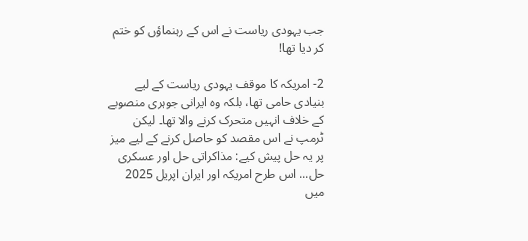جب یہودی ریاست نے اس کے رہنماؤں کو ختم کر دیا تھا!

2- امریکہ کا موقف یہودی ریاست کے لیے بنیادی حامی تھا، بلکہ وہ ایرانی جوہری منصوبے کے خلاف انہیں متحرک کرنے والا تھا۔ لیکن ٹرمپ نے اس مقصد کو حاصل کرنے کے لیے میز پر یہ حل پیش کیے: مذاکراتی حل اور عسکری حل... اس طرح امریکہ اور ایران اپریل 2025 میں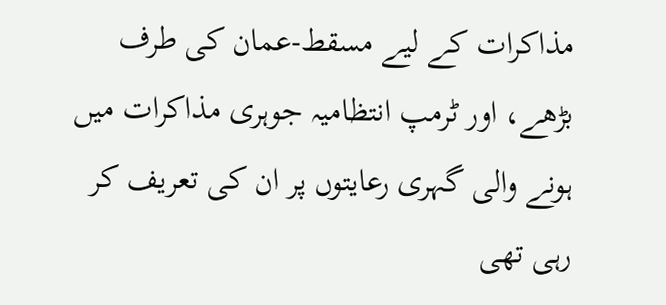مذاکرات کے لیے مسقط-عمان کی طرف بڑھے، اور ٹرمپ انتظامیہ جوہری مذاکرات میں ہونے والی گہری رعایتوں پر ان کی تعریف کر رہی تھی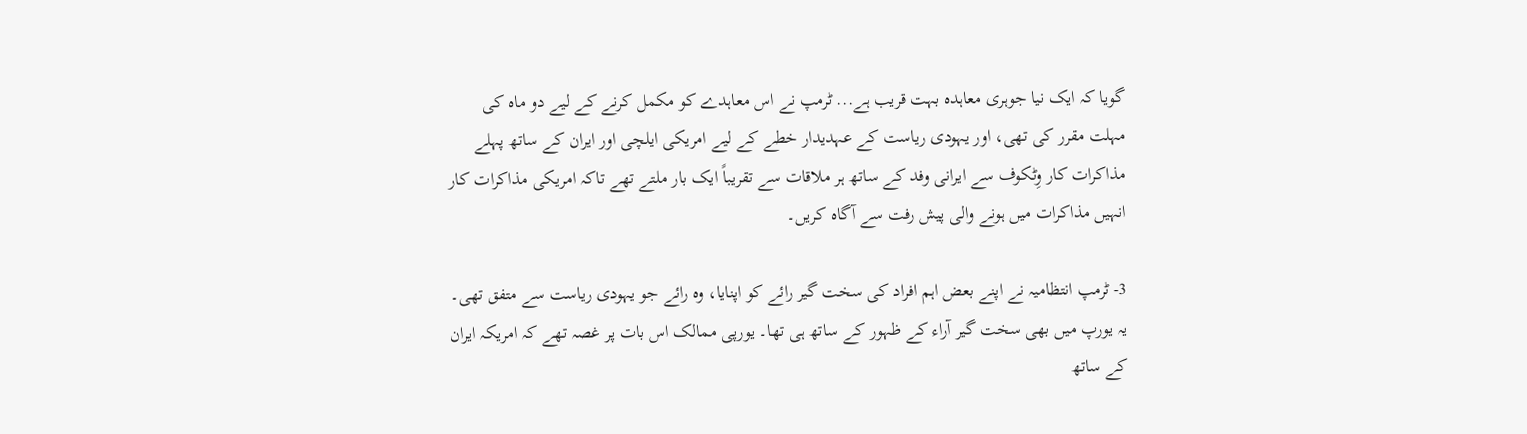گویا کہ ایک نیا جوہری معاہدہ بہت قریب ہے... ٹرمپ نے اس معاہدے کو مکمل کرنے کے لیے دو ماہ کی مہلت مقرر کی تھی، اور یہودی ریاست کے عہدیدار خطے کے لیے امریکی ایلچی اور ایران کے ساتھ پہلے مذاکرات کار وِٹکوف سے ایرانی وفد کے ساتھ ہر ملاقات سے تقریباً ایک بار ملتے تھے تاکہ امریکی مذاکرات کار انہیں مذاکرات میں ہونے والی پیش رفت سے آگاہ کریں۔

3- ٹرمپ انتظامیہ نے اپنے بعض اہم افراد کی سخت گیر رائے کو اپنایا، وہ رائے جو یہودی ریاست سے متفق تھی۔ یہ یورپ میں بھی سخت گیر آراء کے ظہور کے ساتھ ہی تھا۔ یورپی ممالک اس بات پر غصہ تھے کہ امریکہ ایران کے ساتھ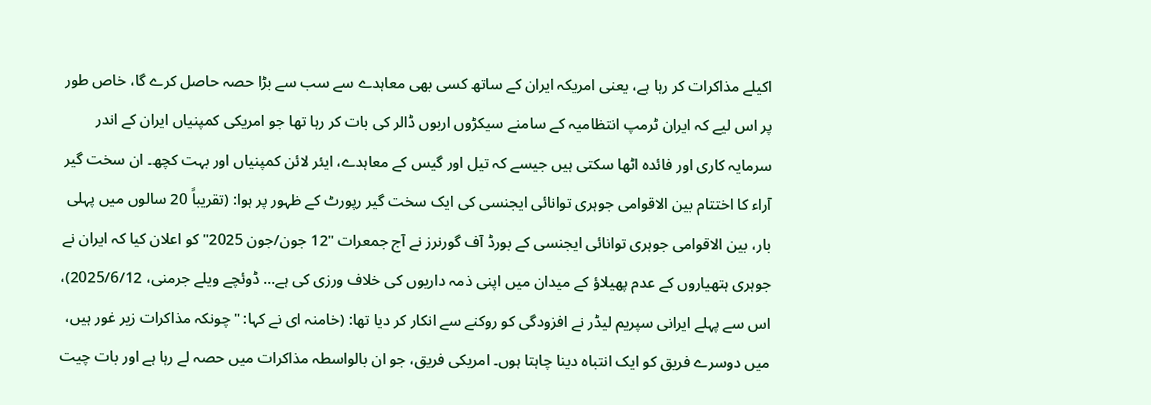اکیلے مذاکرات کر رہا ہے، یعنی امریکہ ایران کے ساتھ کسی بھی معاہدے سے سب سے بڑا حصہ حاصل کرے گا، خاص طور پر اس لیے کہ ایران ٹرمپ انتظامیہ کے سامنے سیکڑوں اربوں ڈالر کی بات کر رہا تھا جو امریکی کمپنیاں ایران کے اندر سرمایہ کاری اور فائدہ اٹھا سکتی ہیں جیسے کہ تیل اور گیس کے معاہدے، ایئر لائن کمپنیاں اور بہت کچھ۔ ان سخت گیر آراء کا اختتام بین الاقوامی جوہری توانائی ایجنسی کی ایک سخت گیر رپورٹ کے ظہور پر ہوا: (تقریباً 20 سالوں میں پہلی بار، بین الاقوامی جوہری توانائی ایجنسی کے بورڈ آف گورنرز نے آج جمعرات "12 جون/جون 2025" کو اعلان کیا کہ ایران نے جوہری ہتھیاروں کے عدم پھیلاؤ کے میدان میں اپنی ذمہ داریوں کی خلاف ورزی کی ہے... ڈوئچے ویلے جرمنی، 2025/6/12)، اس سے پہلے ایرانی سپریم لیڈر نے افزودگی کو روکنے سے انکار کر دیا تھا: (خامنہ ای نے کہا: "چونکہ مذاکرات زیر غور ہیں، میں دوسرے فریق کو ایک انتباہ دینا چاہتا ہوں۔ امریکی فریق، جو ان بالواسطہ مذاکرات میں حصہ لے رہا ہے اور بات چیت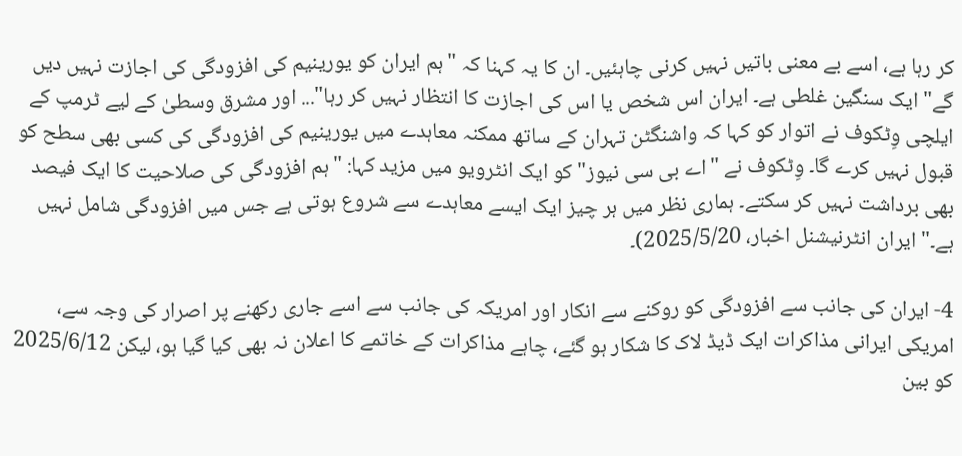کر رہا ہے، اسے بے معنی باتیں نہیں کرنی چاہئیں۔ ان کا یہ کہنا کہ "ہم ایران کو یورینیم کی افزودگی کی اجازت نہیں دیں گے" ایک سنگین غلطی ہے۔ ایران اس شخص یا اس کی اجازت کا انتظار نہیں کر رہا"... اور مشرق وسطیٰ کے لیے ٹرمپ کے ایلچی وِٹکوف نے اتوار کو کہا کہ واشنگٹن تہران کے ساتھ ممکنہ معاہدے میں یورینیم کی افزودگی کی کسی بھی سطح کو قبول نہیں کرے گا۔ وِٹکوف نے "اے بی سی نیوز" کو ایک انٹرویو میں مزید کہا: "ہم افزودگی کی صلاحیت کا ایک فیصد بھی برداشت نہیں کر سکتے۔ ہماری نظر میں ہر چیز ایک ایسے معاہدے سے شروع ہوتی ہے جس میں افزودگی شامل نہیں ہے۔" ایران انٹرنیشنل اخبار، 2025/5/20)۔

4- ایران کی جانب سے افزودگی کو روکنے سے انکار اور امریکہ کی جانب سے اسے جاری رکھنے پر اصرار کی وجہ سے، امریکی ایرانی مذاکرات ایک ڈیڈ لاک کا شکار ہو گئے، چاہے مذاکرات کے خاتمے کا اعلان نہ بھی کیا گیا ہو، لیکن 2025/6/12 کو بین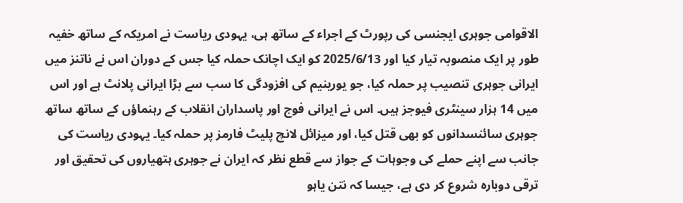الاقوامی جوہری ایجنسی کی رپورٹ کے اجراء کے ساتھ ہی، یہودی ریاست نے امریکہ کے ساتھ خفیہ طور پر ایک منصوبہ تیار کیا اور 2025/6/13 کو ایک اچانک حملہ کیا جس کے دوران اس نے ناتنز میں ایرانی جوہری تنصیب پر حملہ کیا، جو یورینیم کی افزودگی کا سب سے بڑا ایرانی پلانٹ ہے اور اس میں 14 ہزار سینٹری فیوجز ہیں۔ اس نے ایرانی فوج اور پاسداران انقلاب کے رہنماؤں کے ساتھ ساتھ جوہری سائنسدانوں کو بھی قتل کیا، اور میزائل لانچ پلیٹ فارمز پر حملہ کیا۔ یہودی ریاست کی جانب سے اپنے حملے کی وجوہات کے جواز سے قطع نظر کہ ایران نے جوہری ہتھیاروں کی تحقیق اور ترقی دوبارہ شروع کر دی ہے، جیسا کہ نتن یاہو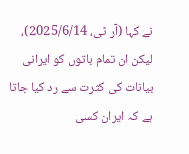نے کہا (آر ٹی، 2025/6/14)، لیکن ان تمام باتوں کو ایرانی بیانات کی کثرت سے رد کیا جاتا ہے کہ ایران کسی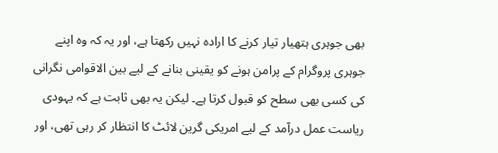بھی جوہری ہتھیار تیار کرنے کا ارادہ نہیں رکھتا ہے، اور یہ کہ وہ اپنے جوہری پروگرام کے پرامن ہونے کو یقینی بنانے کے لیے بین الاقوامی نگرانی کی کسی بھی سطح کو قبول کرتا ہے۔ لیکن یہ بھی ثابت ہے کہ یہودی ریاست عمل درآمد کے لیے امریکی گرین لائٹ کا انتظار کر رہی تھی، اور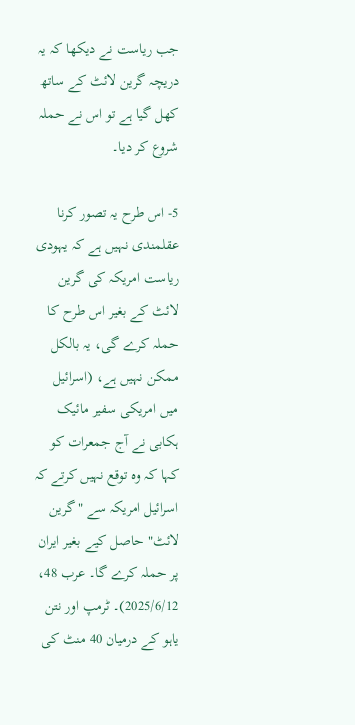جب ریاست نے دیکھا کہ یہ دریچہ گرین لائٹ کے ساتھ کھل گیا ہے تو اس نے حملہ شروع کر دیا۔

5- اس طرح یہ تصور کرنا عقلمندی نہیں ہے کہ یہودی ریاست امریکہ کی گرین لائٹ کے بغیر اس طرح کا حملہ کرے گی، یہ بالکل ممکن نہیں ہے، (اسرائیل میں امریکی سفیر مائیک ہکابی نے آج جمعرات کو کہا کہ وہ توقع نہیں کرتے کہ اسرائیل امریکہ سے "گرین لائٹ" حاصل کیے بغیر ایران پر حملہ کرے گا۔ عرب 48، 2025/6/12)۔ ٹرمپ اور نتن یاہو کے درمیان 40 منٹ کی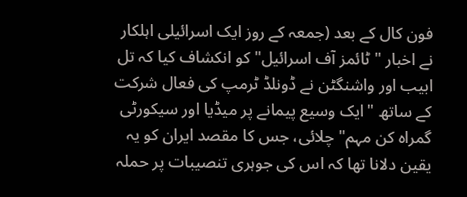فون کال کے بعد (جمعہ کے روز ایک اسرائیلی اہلکار نے اخبار "ٹائمز آف اسرائیل" کو انکشاف کیا کہ تل ابیب اور واشنگٹن نے ڈونلڈ ٹرمپ کی فعال شرکت کے ساتھ "ایک وسیع پیمانے پر میڈیا اور سیکورٹی گمراہ کن مہم" چلائی، جس کا مقصد ایران کو یہ یقین دلانا تھا کہ اس کی جوہری تنصیبات پر حملہ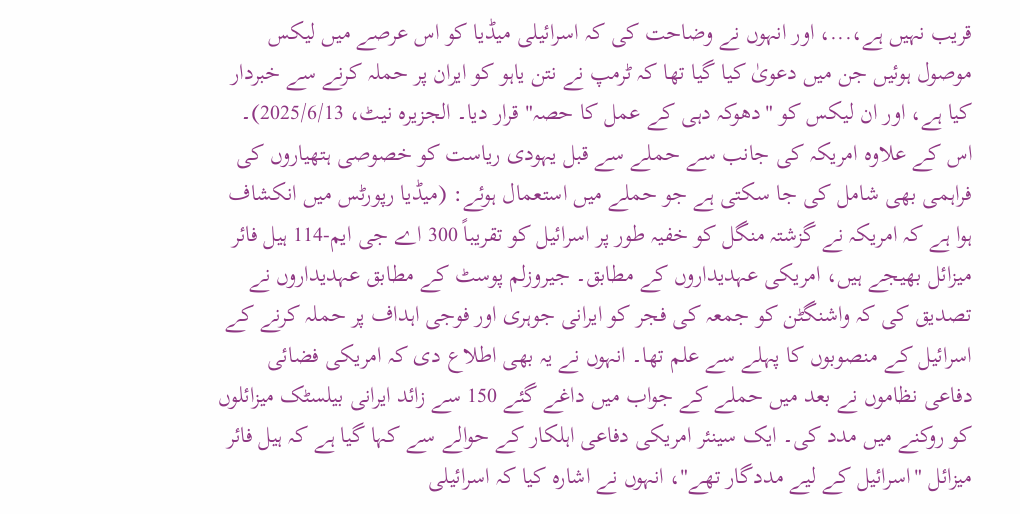قریب نہیں ہے،...، اور انہوں نے وضاحت کی کہ اسرائیلی میڈیا کو اس عرصے میں لیکس موصول ہوئیں جن میں دعویٰ کیا گیا تھا کہ ٹرمپ نے نتن یاہو کو ایران پر حملہ کرنے سے خبردار کیا ہے، اور ان لیکس کو "دھوکہ دہی کے عمل کا حصہ" قرار دیا۔ الجزیرہ نیٹ، 2025/6/13)۔ اس کے علاوہ امریکہ کی جانب سے حملے سے قبل یہودی ریاست کو خصوصی ہتھیاروں کی فراہمی بھی شامل کی جا سکتی ہے جو حملے میں استعمال ہوئے: (میڈیا رپورٹس میں انکشاف ہوا ہے کہ امریکہ نے گزشتہ منگل کو خفیہ طور پر اسرائیل کو تقریباً 300 اے جی ایم-114 ہیل فائر میزائل بھیجے ہیں، امریکی عہدیداروں کے مطابق۔ جیروزلم پوسٹ کے مطابق عہدیداروں نے تصدیق کی کہ واشنگٹن کو جمعہ کی فجر کو ایرانی جوہری اور فوجی اہداف پر حملہ کرنے کے اسرائیل کے منصوبوں کا پہلے سے علم تھا۔ انہوں نے یہ بھی اطلاع دی کہ امریکی فضائی دفاعی نظاموں نے بعد میں حملے کے جواب میں داغے گئے 150 سے زائد ایرانی بیلسٹک میزائلوں کو روکنے میں مدد کی۔ ایک سینئر امریکی دفاعی اہلکار کے حوالے سے کہا گیا ہے کہ ہیل فائر میزائل "اسرائیل کے لیے مددگار تھے"، انہوں نے اشارہ کیا کہ اسرائیلی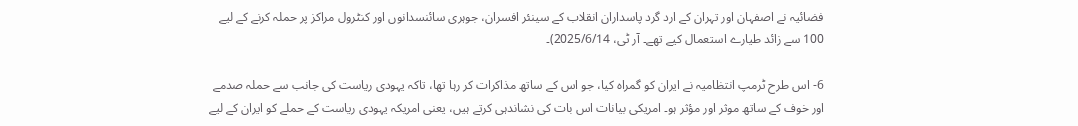فضائیہ نے اصفہان اور تہران کے ارد گرد پاسداران انقلاب کے سینئر افسران، جوہری سائنسدانوں اور کنٹرول مراکز پر حملہ کرنے کے لیے 100 سے زائد طیارے استعمال کیے تھے۔ آر ٹی، 2025/6/14)۔

6- اس طرح ٹرمپ انتظامیہ نے ایران کو گمراہ کیا، جو اس کے ساتھ مذاکرات کر رہا تھا، تاکہ یہودی ریاست کی جانب سے حملہ صدمے اور خوف کے ساتھ موثر اور مؤثر ہو۔ امریکی بیانات اس بات کی نشاندہی کرتے ہیں، یعنی امریکہ یہودی ریاست کے حملے کو ایران کے لیے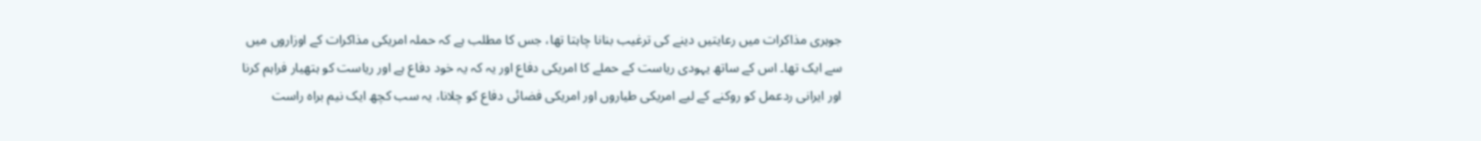جوہری مذاکرات میں رعایتیں دینے کی ترغیب بنانا چاہتا تھا، جس کا مطلب ہے کہ حملہ امریکی مذاکرات کے اوزاروں میں سے ایک تھا۔ اس کے ساتھ یہودی ریاست کے حملے کا امریکی دفاع اور یہ کہ یہ خود دفاع ہے اور ریاست کو ہتھیار فراہم کرنا اور ایرانی ردعمل کو روکنے کے لیے امریکی طیاروں اور امریکی فضائی دفاع کو چلانا، یہ سب کچھ ایک نیم براہ راست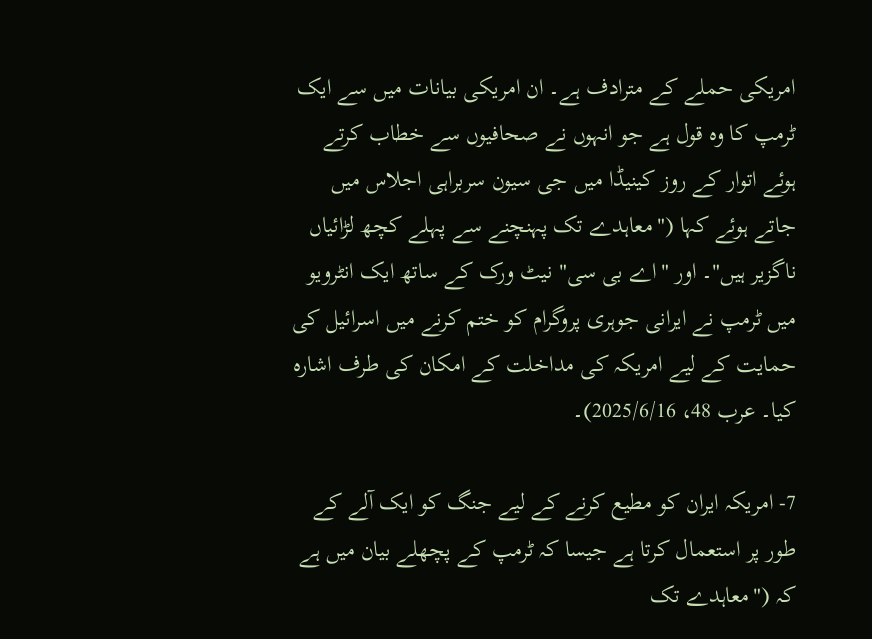امریکی حملے کے مترادف ہے۔ ان امریکی بیانات میں سے ایک ٹرمپ کا وہ قول ہے جو انہوں نے صحافیوں سے خطاب کرتے ہوئے اتوار کے روز کینیڈا میں جی سیون سربراہی اجلاس میں جاتے ہوئے کہا ("معاہدے تک پہنچنے سے پہلے کچھ لڑائیاں ناگزیر ہیں"۔ اور "اے بی سی" نیٹ ورک کے ساتھ ایک انٹرویو میں ٹرمپ نے ایرانی جوہری پروگرام کو ختم کرنے میں اسرائیل کی حمایت کے لیے امریکہ کی مداخلت کے امکان کی طرف اشارہ کیا۔ عرب 48، 2025/6/16)۔

7- امریکہ ایران کو مطیع کرنے کے لیے جنگ کو ایک آلے کے طور پر استعمال کرتا ہے جیسا کہ ٹرمپ کے پچھلے بیان میں ہے کہ ("معاہدے تک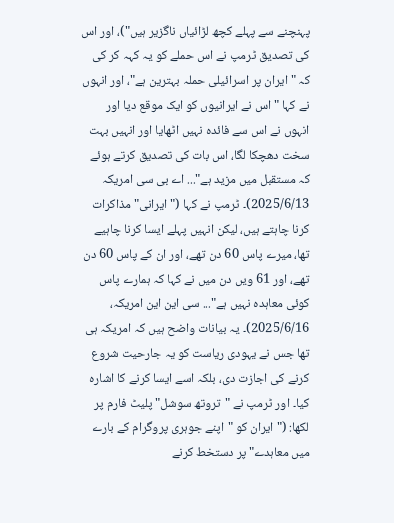پہنچنے سے پہلے کچھ لڑائیاں ناگزیر ہیں")، اور اس کی تصدیق ٹرمپ نے اس حملے کو یہ کہہ کر کی کہ "ایران پر اسرائیلی حملہ بہترین ہے"، اور انہوں نے کہا "اس نے ایرانیوں کو ایک موقع دیا اور انہوں نے اس سے فائدہ نہیں اٹھایا اور انہیں بہت سخت دھچکا لگا، اس بات کی تصدیق کرتے ہوئے کہ مستقبل میں مزید ہے"... اے بی سی امریکہ 2025/6/13)۔ ٹرمپ نے کہا ("ایرانی" مذاکرات کرنا چاہتے ہیں، لیکن انہیں پہلے ایسا کرنا چاہیے تھا، میرے پاس 60 دن تھے، اور ان کے پاس 60 دن تھے، اور 61 ویں دن میں نے کہا کہ ہمارے پاس کوئی معاہدہ نہیں ہے"... سی این این امریکہ، 2025/6/16)۔ یہ بیانات واضح ہیں کہ امریکہ ہی تھا جس نے یہودی ریاست کو یہ جارحیت شروع کرنے کی اجازت دی، بلکہ اسے ایسا کرنے کا اشارہ کیا۔ اور ٹرمپ نے "تروتھ سوشل" پلیٹ فارم پر لکھا: ("ایران کو "اپنے جوہری پروگرام کے بارے میں معاہدے" پر دستخط کرنے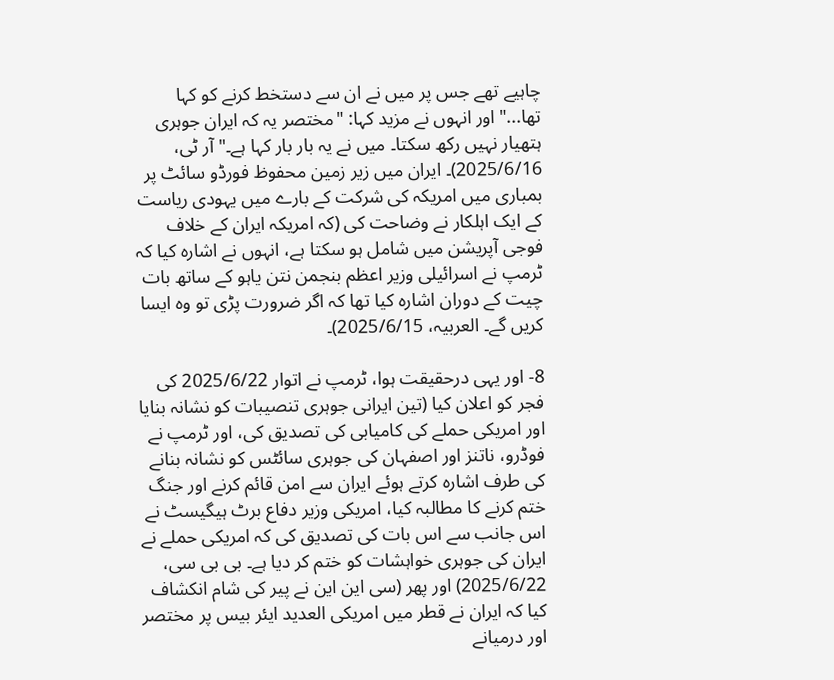چاہیے تھے جس پر میں نے ان سے دستخط کرنے کو کہا تھا..." اور انہوں نے مزید کہا: "مختصر یہ کہ ایران جوہری ہتھیار نہیں رکھ سکتا۔ میں نے یہ بار بار کہا ہے۔" آر ٹی، 2025/6/16)۔ ایران میں زیر زمین محفوظ فورڈو سائٹ پر بمباری میں امریکہ کی شرکت کے بارے میں یہودی ریاست کے ایک اہلکار نے وضاحت کی (کہ امریکہ ایران کے خلاف فوجی آپریشن میں شامل ہو سکتا ہے، انہوں نے اشارہ کیا کہ ٹرمپ نے اسرائیلی وزیر اعظم بنجمن نتن یاہو کے ساتھ بات چیت کے دوران اشارہ کیا تھا کہ اگر ضرورت پڑی تو وہ ایسا کریں گے۔ العربیہ، 2025/6/15)۔

8- اور یہی درحقیقت ہوا، ٹرمپ نے اتوار 2025/6/22 کی فجر کو اعلان کیا (تین ایرانی جوہری تنصیبات کو نشانہ بنایا اور امریکی حملے کی کامیابی کی تصدیق کی، اور ٹرمپ نے فوڈرو، ناتنز اور اصفہان کی جوہری سائٹس کو نشانہ بنانے کی طرف اشارہ کرتے ہوئے ایران سے امن قائم کرنے اور جنگ ختم کرنے کا مطالبہ کیا، امریکی وزیر دفاع برٹ ہیگیسٹ نے اس جانب سے اس بات کی تصدیق کی کہ امریکی حملے نے ایران کی جوہری خواہشات کو ختم کر دیا ہے۔ بی بی سی، 2025/6/22) اور پھر (سی این این نے پیر کی شام انکشاف کیا کہ ایران نے قطر میں امریکی العدید ایئر بیس پر مختصر اور درمیانے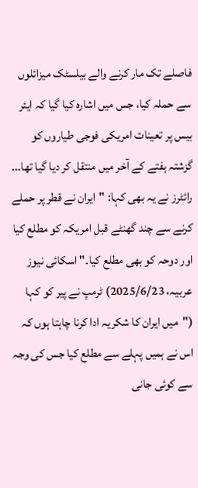فاصلے تک مار کرنے والے بیلسٹک میزائلوں سے حملہ کیا، جس میں اشارہ کیا گیا کہ ایئر بیس پر تعینات امریکی فوجی طیاروں کو گزشتہ ہفتے کے آخر میں منتقل کر دیا گیا تھا... رائٹرز نے یہ بھی کہا: "ایران نے قطر پر حملے کرنے سے چند گھنٹے قبل امریکہ کو مطلع کیا اور دوحہ کو بھی مطلع کیا۔" اسکائی نیوز عربیہ، 2025/6/23) ٹرمپ نے پیر کو کہا ("میں ایران کا شکریہ ادا کرنا چاہتا ہوں کہ اس نے ہمیں پہلے سے مطلع کیا جس کی وجہ سے کوئی جانی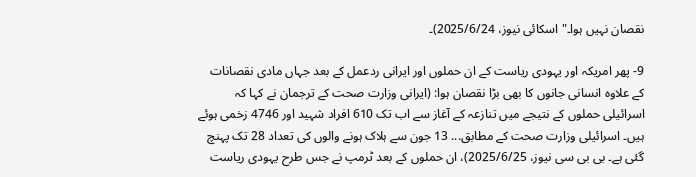نقصان نہیں ہوا۔" اسکائی نیوز، 2025/6/24)۔

9- پھر امریکہ اور یہودی ریاست کے ان حملوں اور ایرانی ردعمل کے بعد جہاں مادی نقصانات کے علاوہ انسانی جانوں کا بھی بڑا نقصان ہوا: (ایرانی وزارت صحت کے ترجمان نے کہا کہ اسرائیلی حملوں کے نتیجے میں تنازعہ کے آغاز سے اب تک 610 افراد شہید اور 4746 زخمی ہوئے ہیں۔ اسرائیلی وزارت صحت کے مطابق... 13 جون سے ہلاک ہونے والوں کی تعداد 28 تک پہنچ گئی ہے۔ بی بی سی نیوز، 2025/6/25)، ان حملوں کے بعد ٹرمپ نے جس طرح یہودی ریاست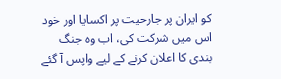کو ایران پر جارحیت پر اکسایا اور خود اس میں شرکت کی، اب وہ جنگ بندی کا اعلان کرنے کے لیے واپس آ گئے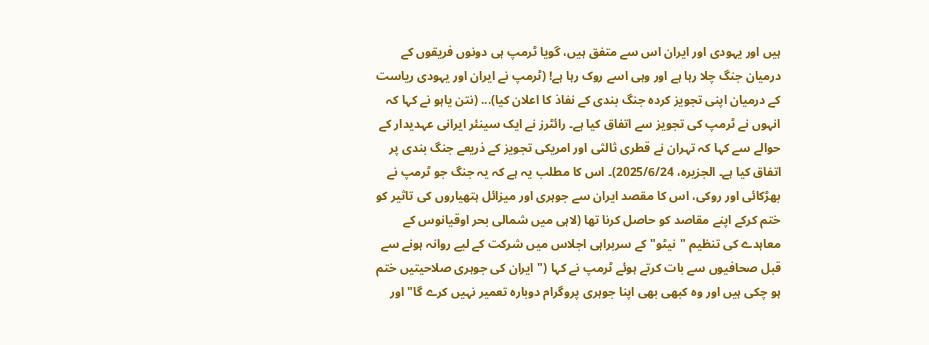ہیں اور یہودی اور ایران اس سے متفق ہیں، گویا ٹرمپ ہی دونوں فریقوں کے درمیان جنگ چلا رہا ہے اور وہی اسے روک رہا ہے! (ٹرمپ نے ایران اور یہودی ریاست کے درمیان اپنی تجویز کردہ جنگ بندی کے نفاذ کا اعلان کیا)... (نتن یاہو نے کہا کہ انہوں نے ٹرمپ کی تجویز سے اتفاق کیا ہے۔ رائٹرز نے ایک سینئر ایرانی عہدیدار کے حوالے سے کہا کہ تہران نے قطری ثالثی اور امریکی تجویز کے ذریعے جنگ بندی پر اتفاق کیا ہے۔ الجزیرہ، 2025/6/24)۔ اس کا مطلب یہ ہے کہ یہ جنگ جو ٹرمپ نے بھڑکائی اور روکی، اس کا مقصد ایران سے جوہری اور میزائل ہتھیاروں کی تاثیر کو ختم کرکے اپنے مقاصد کو حاصل کرنا تھا (لاہی میں شمالی بحر اوقیانوس کے معاہدے کی تنظیم "نیٹو" کے سربراہی اجلاس میں شرکت کے لیے روانہ ہونے سے قبل صحافیوں سے بات کرتے ہوئے ٹرمپ نے کہا ("ایران کی جوہری صلاحیتیں ختم ہو چکی ہیں اور وہ کبھی بھی اپنا جوہری پروگرام دوبارہ تعمیر نہیں کرے گا" اور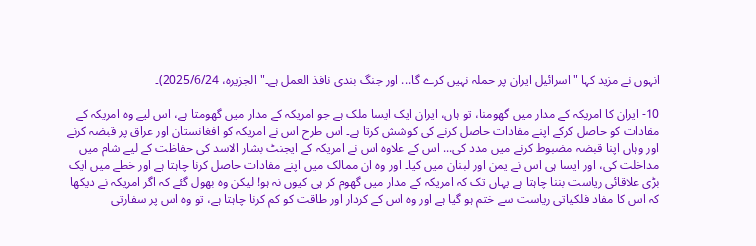انہوں نے مزید کہا "اسرائیل ایران پر حملہ نہیں کرے گا... اور جنگ بندی نافذ العمل ہے۔" الجزیرہ، 2025/6/24)۔

10- ایران کا امریکہ کے مدار میں گھومنا، تو ہاں، ایران ایک ایسا ملک ہے جو امریکہ کے مدار میں گھومتا ہے، اس لیے وہ امریکہ کے مفادات کو حاصل کرکے اپنے مفادات حاصل کرنے کی کوشش کرتا ہے۔ اس طرح اس نے امریکہ کو افغانستان اور عراق پر قبضہ کرنے اور وہاں اپنا قبضہ مضبوط کرنے میں مدد کی... اس کے علاوہ اس نے امریکہ کے ایجنٹ بشار الاسد کی حفاظت کے لیے شام میں مداخلت کی، اور ایسا ہی اس نے یمن اور لبنان میں کیا۔ اور وہ ان ممالک میں اپنے مفادات حاصل کرنا چاہتا ہے اور خطے میں ایک بڑی علاقائی ریاست بننا چاہتا ہے یہاں تک کہ امریکہ کے مدار میں گھوم کر ہی کیوں نہ ہو! لیکن وہ بھول گئے کہ اگر امریکہ نے دیکھا کہ اس کا مفاد فلکیاتی ریاست سے ختم ہو گیا ہے اور وہ اس کے کردار اور طاقت کو کم کرنا چاہتا ہے، تو وہ اس پر سفارتی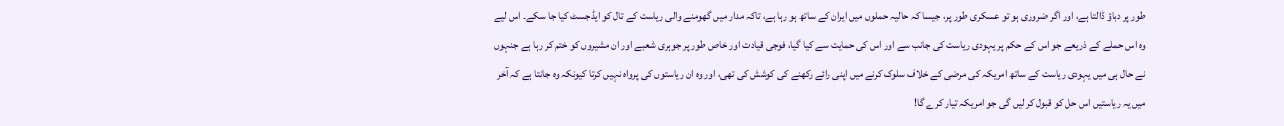طور پر دباؤ ڈالتا ہے، اور اگر ضروری ہو تو عسکری طور پر، جیسا کہ حالیہ حملوں میں ایران کے ساتھ ہو رہا ہے، تاکہ مدار میں گھومنے والی ریاست کے تال کو ایڈجسٹ کیا جا سکے۔ اس لیے وہ اس حملے کے ذریعے جو اس کے حکم پر یہودی ریاست کی جانب سے اور اس کی حمایت سے کیا گیا، فوجی قیادت اور خاص طور پر جوہری شعبے اور ان مشیروں کو ختم کر رہا ہے جنہوں نے حال ہی میں یہودی ریاست کے ساتھ امریکہ کی مرضی کے خلاف سلوک کرنے میں اپنی رائے رکھنے کی کوشش کی تھی، اور وہ ان ریاستوں کی پرواہ نہیں کرتا کیونکہ وہ جانتا ہے کہ آخر میں یہ ریاستیں اس حل کو قبول کر لیں گی جو امریکہ تیار کرے گا!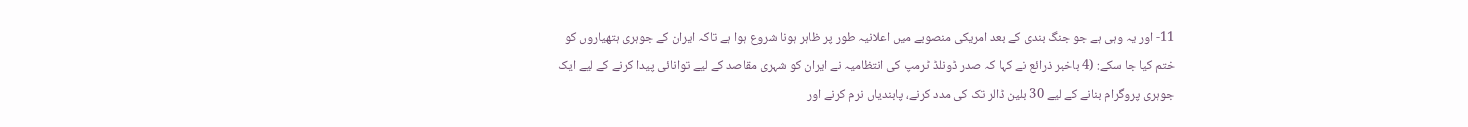11- اور یہ وہی ہے جو جنگ بندی کے بعد امریکی منصوبے میں اعلانیہ طور پر ظاہر ہونا شروع ہوا ہے تاکہ ایران کے جوہری ہتھیاروں کو ختم کیا جا سکے: (4 باخبر ذرائع نے کہا کہ صدر ڈونلڈ ٹرمپ کی انتظامیہ نے ایران کو شہری مقاصد کے لیے توانائی پیدا کرنے کے لیے ایک جوہری پروگرام بنانے کے لیے 30 بلین ڈالر تک کی مدد کرنے، پابندیاں نرم کرنے اور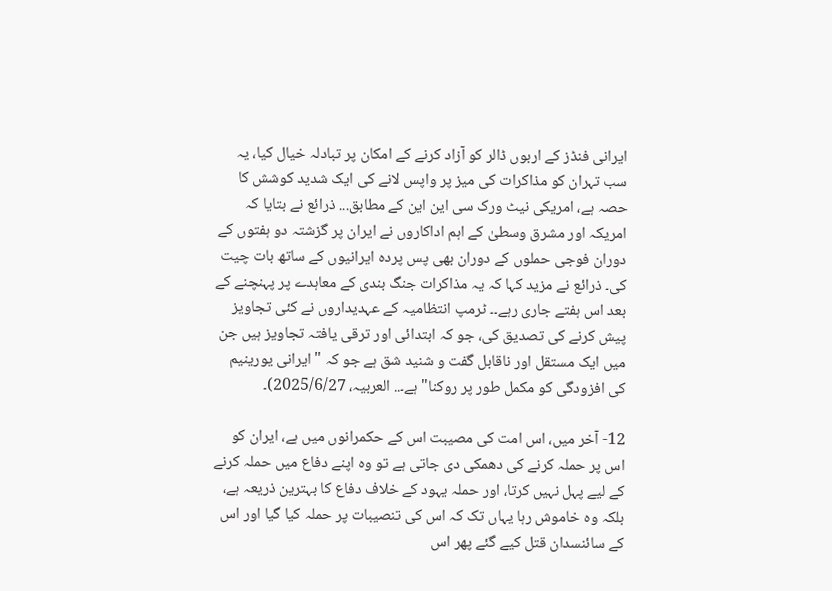ایرانی فنڈز کے اربوں ڈالر کو آزاد کرنے کے امکان پر تبادلہ خیال کیا، یہ سب تہران کو مذاکرات کی میز پر واپس لانے کی ایک شدید کوشش کا حصہ ہے، امریکی نیٹ ورک سی این این کے مطابق... ذرائع نے بتایا کہ امریکہ اور مشرق وسطیٰ کے اہم اداکاروں نے ایران پر گزشتہ دو ہفتوں کے دوران فوجی حملوں کے دوران بھی پس پردہ ایرانیوں کے ساتھ بات چیت کی۔ ذرائع نے مزید کہا کہ یہ مذاکرات جنگ بندی کے معاہدے پر پہنچنے کے بعد اس ہفتے جاری رہے۔۔ ٹرمپ انتظامیہ کے عہدیداروں نے کئی تجاویز پیش کرنے کی تصدیق کی، جو کہ ابتدائی اور ترقی یافتہ تجاویز ہیں جن میں ایک مستقل اور ناقابل گفت و شنید شق ہے جو کہ "ایرانی یورینیم کی افزودگی کو مکمل طور پر روکنا" ہے۔.. العربیہ، 2025/6/27)۔

12- آخر میں، اس امت کی مصیبت اس کے حکمرانوں میں ہے، ایران کو اس پر حملہ کرنے کی دھمکی دی جاتی ہے تو وہ اپنے دفاع میں حملہ کرنے کے لیے پہل نہیں کرتا، اور حملہ یہود کے خلاف دفاع کا بہترین ذریعہ ہے، بلکہ وہ خاموش رہا یہاں تک کہ اس کی تنصیبات پر حملہ کیا گیا اور اس کے سائنسدان قتل کیے گئے پھر اس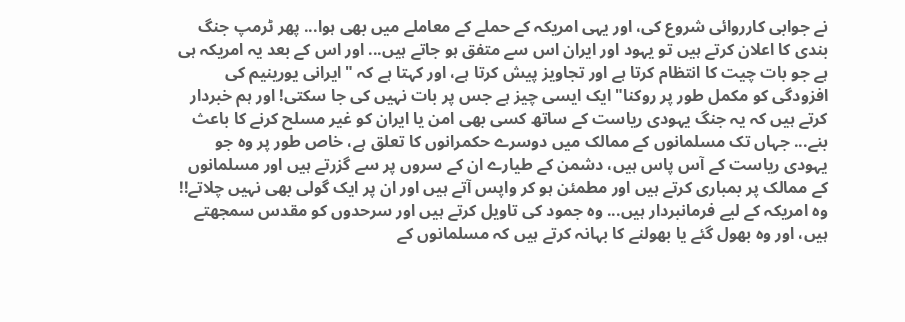نے جوابی کارروائی شروع کی، اور یہی امریکہ کے حملے کے معاملے میں بھی ہوا... پھر ٹرمپ جنگ بندی کا اعلان کرتے ہیں تو یہود اور ایران اس سے متفق ہو جاتے ہیں... اور اس کے بعد یہ امریکہ ہی ہے جو بات چیت کا انتظام کرتا ہے اور تجاویز پیش کرتا ہے، اور کہتا ہے کہ "ایرانی یورینیم کی افزودگی کو مکمل طور پر روکنا" ایک ایسی چیز ہے جس پر بات نہیں کی جا سکتی! اور ہم خبردار کرتے ہیں کہ یہ جنگ یہودی ریاست کے ساتھ کسی بھی امن یا ایران کو غیر مسلح کرنے کا باعث بنے... جہاں تک مسلمانوں کے ممالک میں دوسرے حکمرانوں کا تعلق ہے، خاص طور پر وہ جو یہودی ریاست کے آس پاس ہیں، دشمن کے طیارے ان کے سروں پر سے گزرتے ہیں اور مسلمانوں کے ممالک پر بمباری کرتے ہیں اور مطمئن ہو کر واپس آتے ہیں اور ان پر ایک گولی بھی نہیں چلاتے!! وہ امریکہ کے لیے فرمانبردار ہیں... وہ جمود کی تاویل کرتے ہیں اور سرحدوں کو مقدس سمجھتے ہیں، اور وہ بھول گئے یا بھولنے کا بہانہ کرتے ہیں کہ مسلمانوں کے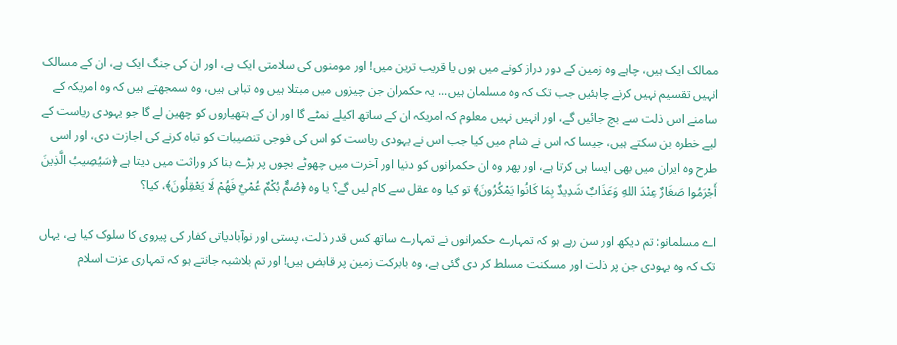ممالک ایک ہیں، چاہے وہ زمین کے دور دراز کونے میں ہوں یا قریب ترین میں! اور مومنوں کی سلامتی ایک ہے، اور ان کی جنگ ایک ہے، ان کے مسالک انہیں تقسیم نہیں کرنے چاہئیں جب تک کہ وہ مسلمان ہیں... یہ حکمران جن چیزوں میں مبتلا ہیں وہ تباہی ہیں، وہ سمجھتے ہیں کہ وہ امریکہ کے سامنے اس ذلت سے بچ جائیں گے، اور انہیں نہیں معلوم کہ امریکہ ان کے ساتھ اکیلے نمٹے گا اور ان کے ہتھیاروں کو چھین لے گا جو یہودی ریاست کے لیے خطرہ بن سکتے ہیں، جیسا کہ اس نے شام میں کیا جب اس نے یہودی ریاست کو اس کی فوجی تنصیبات کو تباہ کرنے کی اجازت دی، اور اسی طرح وہ ایران میں بھی ایسا ہی کرتا ہے، اور پھر وہ ان حکمرانوں کو دنیا اور آخرت میں چھوٹے بچوں پر بڑے بنا کر وراثت میں دیتا ہے ﴿سَيُصِيبُ الَّذِينَ أَجْرَمُوا صَغَارٌ عِنْدَ اللهِ وَعَذَابٌ شَدِيدٌ بِمَا كَانُوا يَمْكُرُونَ﴾ تو کیا وہ عقل سے کام لیں گے؟ یا وہ ﴿صُمٌّ بُكْمٌ عُمْيٌ فَهُمْ لَا يَعْقِلُونَ﴾، کیا؟

اے مسلمانو: تم دیکھ اور سن رہے ہو کہ تمہارے حکمرانوں نے تمہارے ساتھ کس قدر ذلت، پستی اور نوآبادیاتی کفار کی پیروی کا سلوک کیا ہے، یہاں تک کہ وہ یہودی جن پر ذلت اور مسکنت مسلط کر دی گئی ہے، وہ بابرکت زمین پر قابض ہیں! اور تم بلاشبہ جانتے ہو کہ تمہاری عزت اسلام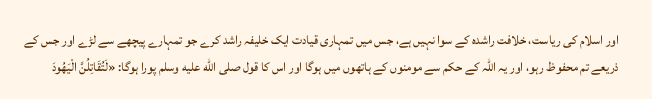اور اسلام کی ریاست، خلافت راشدہ کے سوا نہیں ہے، جس میں تمہاری قیادت ایک خلیفہ راشد کرے جو تمہارے پیچھے سے لڑے اور جس کے ذریعے تم محفوظ رہو، اور یہ اللہ کے حکم سے مومنوں کے ہاتھوں میں ہوگا اور اس کا قول صلى الله عليه وسلم پورا ہوگا: «لَتُقَاتِلُنَّ الْيَهُودَ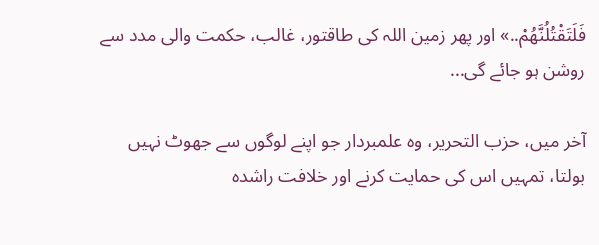فَلَتَقْتُلُنَّهُمْ..» اور پھر زمین اللہ کی طاقتور، غالب، حکمت والی مدد سے روشن ہو جائے گی...

آخر میں، حزب التحریر، وہ علمبردار جو اپنے لوگوں سے جھوٹ نہیں بولتا، تمہیں اس کی حمایت کرنے اور خلافت راشدہ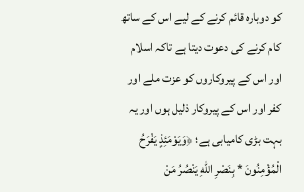کو دوبارہ قائم کرنے کے لیے اس کے ساتھ کام کرنے کی دعوت دیتا ہے تاکہ اسلام اور اس کے پیروکاروں کو عزت ملے اور کفر اور اس کے پیروکار ذلیل ہوں اور یہ بہت بڑی کامیابی ہے؛ ﴿وَيَوْمَئِذٍ يَفْرَحُ الْمُؤْمِنُونَ * بِنَصْرِ اللهِ يَنْصُرُ مَنْ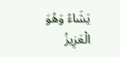يَشَاءُ وَهُوَ الْعَزِيزُ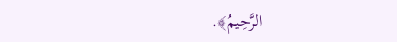الرَّحِيمُ﴾.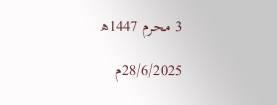3 محرم 1447ھ

28/6/2025م